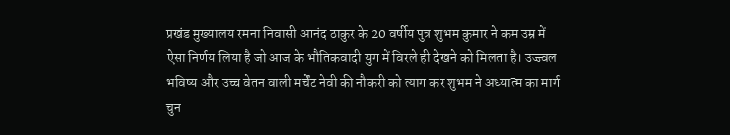प्रखंड मुख्यालय रमना निवासी आनंद ठाकुर के 20 वर्षीय पुत्र शुभम कुमार ने कम उम्र में ऐसा निर्णय लिया है जो आज के भौतिकवादी युग में विरले ही देखने को मिलता है। उज्ज्वल भविष्य और उच्च वेतन वाली मर्चेंट नेवी की नौकरी को त्याग कर शुभम ने अध्यात्म का मार्ग चुन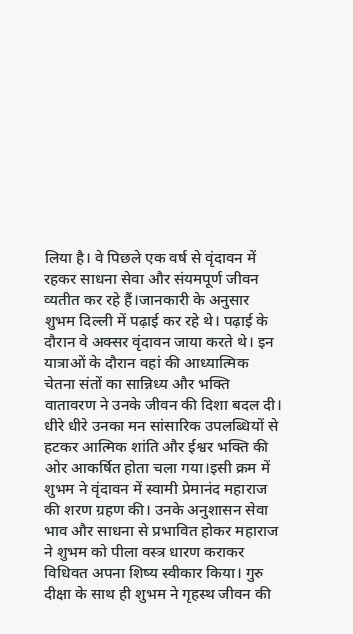लिया है। वे पिछले एक वर्ष से वृंदावन में रहकर साधना सेवा और संयमपूर्ण जीवन व्यतीत कर रहे हैं।जानकारी के अनुसार शुभम दिल्ली में पढ़ाई कर रहे थे। पढ़ाई के दौरान वे अक्सर वृंदावन जाया करते थे। इन यात्राओं के दौरान वहां की आध्यात्मिक चेतना संतों का सान्निध्य और भक्ति वातावरण ने उनके जीवन की दिशा बदल दी। धीरे धीरे उनका मन सांसारिक उपलब्धियों से हटकर आत्मिक शांति और ईश्वर भक्ति की ओर आकर्षित होता चला गया।इसी क्रम में शुभम ने वृंदावन में स्वामी प्रेमानंद महाराज की शरण ग्रहण की। उनके अनुशासन सेवा भाव और साधना से प्रभावित होकर महाराज ने शुभम को पीला वस्त्र धारण कराकर विधिवत अपना शिष्य स्वीकार किया। गुरु दीक्षा के साथ ही शुभम ने गृहस्थ जीवन की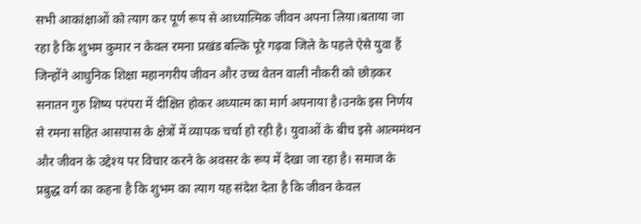सभी आकांक्षाओं को त्याग कर पूर्ण रूप से आध्यात्मिक जीवन अपना लिया।बताया जा रहा है कि शुभम कुमार न केवल रमना प्रखंड बल्कि पूरे गढ़वा जिले के पहले ऐसे युवा हैं जिन्होंने आधुनिक शिक्षा महानगरीय जीवन और उच्च वेतन वाली नौकरी को छोड़कर सनातन गुरु शिष्य परंपरा में दीक्षित होकर अध्यात्म का मार्ग अपनाया है।उनके इस निर्णय से रमना सहित आसपास के क्षेत्रों में व्यापक चर्चा हो रही है। युवाओं के बीच इसे आत्ममंथन और जीवन के उद्देश्य पर विचार करने के अवसर के रूप में देखा जा रहा है। समाज के प्रबुद्ध वर्ग का कहना है कि शुभम का त्याग यह संदेश देता है कि जीवन केवल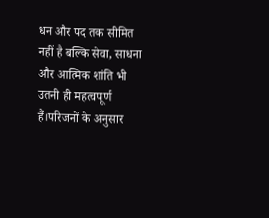धन और पद तक सीमित नहीं है बल्कि सेवा, साधना और आत्मिक शांति भी उतनी ही महत्वपूर्ण हैं।परिजनों के अनुसार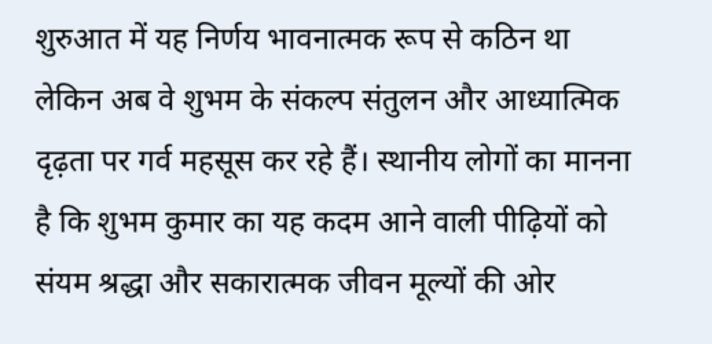शुरुआत में यह निर्णय भावनात्मक रूप से कठिन था लेकिन अब वे शुभम के संकल्प संतुलन और आध्यात्मिक दृढ़ता पर गर्व महसूस कर रहे हैं। स्थानीय लोगों का मानना है कि शुभम कुमार का यह कदम आने वाली पीढ़ियों को संयम श्रद्धा और सकारात्मक जीवन मूल्यों की ओर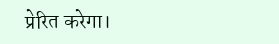प्रेरित करेगा।